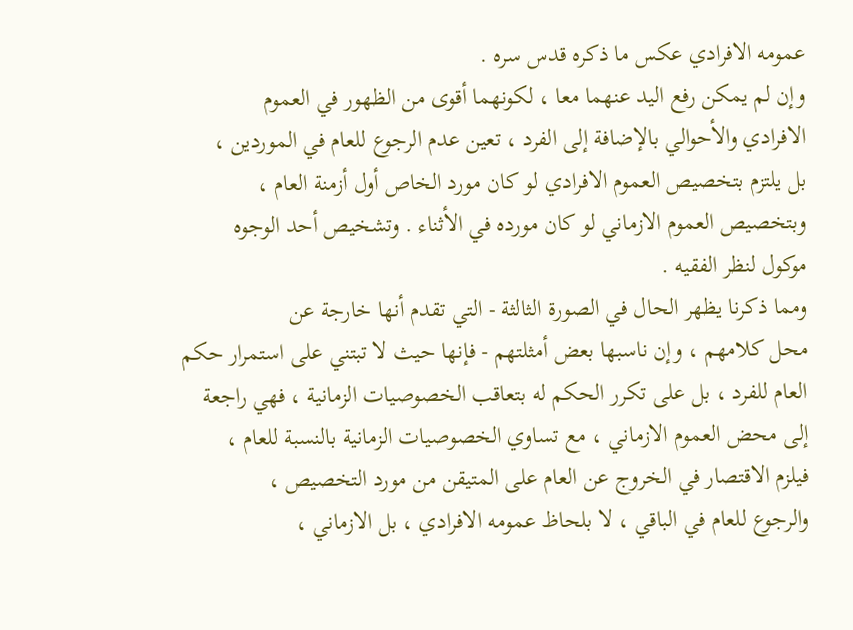عمومه الافرادي عكس ما ذكره قدس سره .
وإن لم يمكن رفع اليد عنهما معا ، لكونهما أقوى من الظهور في العموم
الافرادي والأحوالي بالإضافة إلى الفرد ، تعين عدم الرجوع للعام في الموردين ،
بل يلتزم بتخصيص العموم الافرادي لو كان مورد الخاص أول أزمنة العام ،
وبتخصيص العموم الازماني لو كان مورده في الأثناء . وتشخيص أحد الوجوه
موكول لنظر الفقيه .
ومما ذكرنا يظهر الحال في الصورة الثالثة - التي تقدم أنها خارجة عن
محل كلامهم ، وإن ناسبها بعض أمثلتهم - فإنها حيث لا تبتني على استمرار حكم
العام للفرد ، بل على تكرر الحكم له بتعاقب الخصوصيات الزمانية ، فهي راجعة
إلى محض العموم الازماني ، مع تساوي الخصوصيات الزمانية بالنسبة للعام ،
فيلزم الاقتصار في الخروج عن العام على المتيقن من مورد التخصيص ،
والرجوع للعام في الباقي ، لا بلحاظ عمومه الافرادي ، بل الازماني ،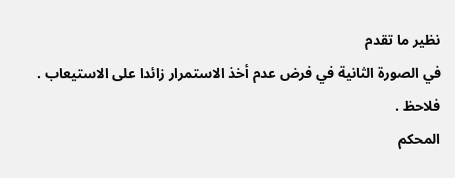نظير ما تقدم
في الصورة الثانية في فرض عدم أخذ الاستمرار زائدا على الاستيعاب . فلاحظ .
المحكم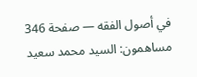في أصول الفقه — صفحة 346
مساهمون: السيد محمد سعيد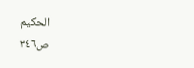الحكيم
ص٣٤٦